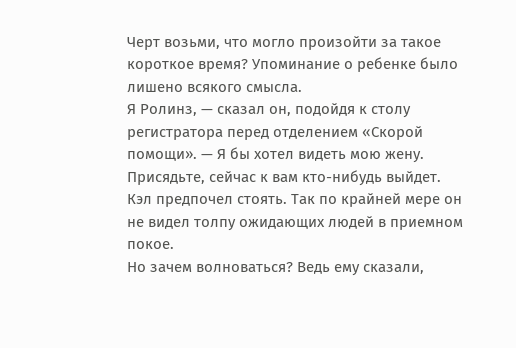Черт возьми, что могло произойти за такое короткое время? Упоминание о ребенке было лишено всякого смысла.
Я Ролинз, — сказал он, подойдя к столу регистратора перед отделением «Скорой помощи». — Я бы хотел видеть мою жену.
Присядьте, сейчас к вам кто-нибудь выйдет.
Кэл предпочел стоять. Так по крайней мере он не видел толпу ожидающих людей в приемном покое.
Но зачем волноваться? Ведь ему сказали,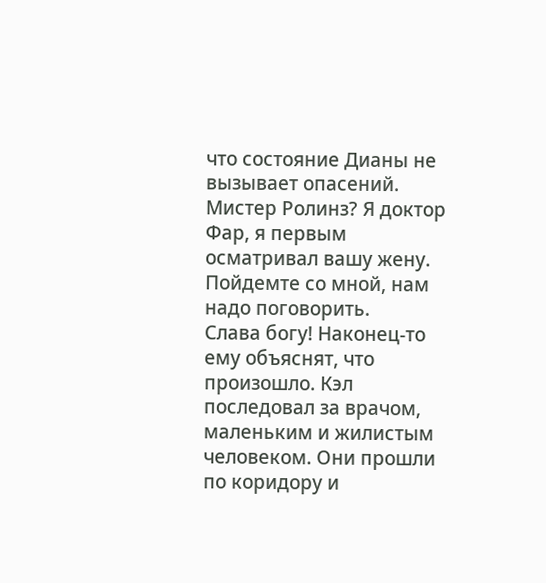что состояние Дианы не вызывает опасений.
Мистер Ролинз? Я доктор Фар, я первым осматривал вашу жену. Пойдемте со мной, нам надо поговорить.
Слава богу! Наконец-то ему объяснят, что произошло. Кэл последовал за врачом, маленьким и жилистым человеком. Они прошли по коридору и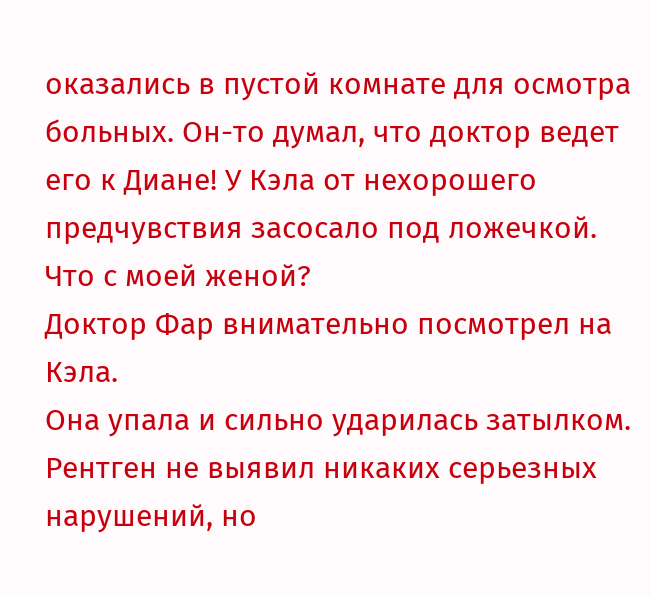оказались в пустой комнате для осмотра больных. Он-то думал, что доктор ведет его к Диане! У Кэла от нехорошего предчувствия засосало под ложечкой.
Что с моей женой?
Доктор Фар внимательно посмотрел на Кэла.
Она упала и сильно ударилась затылком. Рентген не выявил никаких серьезных нарушений, но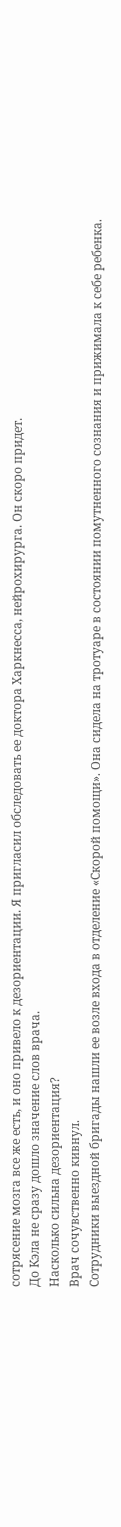сотрясение мозга все же есть, и оно привело к дезориентации. Я пригласил обследовать ее доктора Харкнесса, нейрохирурга. Он скоро придет.
До Кэла не сразу дошло значение слов врача.
Насколько сильна дезориентация?
Врач сочувственно кивнул.
Сотрудники выездной бригады нашли ее возле входа в отделение «Скорой помощи». Она сидела на тротуаре в состоянии помутненного сознания и прижимала к себе ребенка.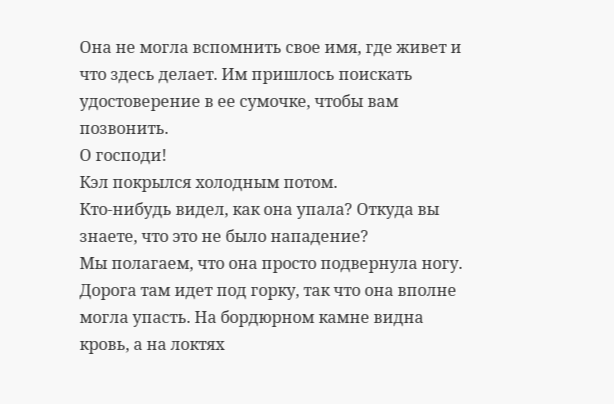Она не могла вспомнить свое имя, где живет и что здесь делает. Им пришлось поискать удостоверение в ее сумочке, чтобы вам позвонить.
О господи!
Кэл покрылся холодным потом.
Кто-нибудь видел, как она упала? Откуда вы знаете, что это не было нападение?
Мы полагаем, что она просто подвернула ногу. Дорога там идет под горку, так что она вполне могла упасть. На бордюрном камне видна кровь, а на локтях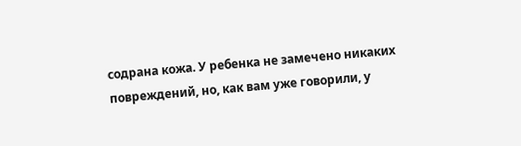содрана кожа. У ребенка не замечено никаких повреждений, но, как вам уже говорили, у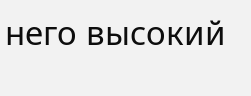него высокий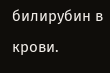билирубин в крови.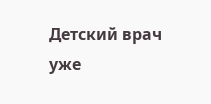Детский врач уже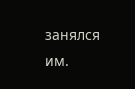занялся им.